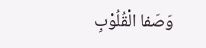وَصَفا الْقُلُوْبِ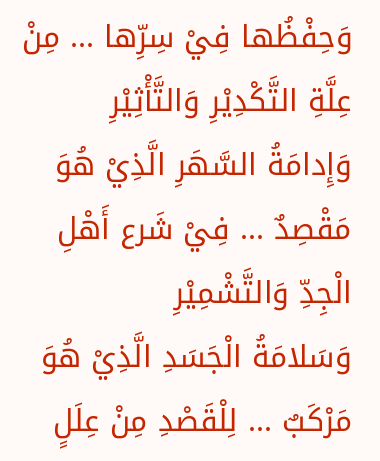وَحِفْظُها فِيْ سِرِّها ... مِنْ عِلَّةِ التَّكْدِيْرِ وَالتَّأْثِيْرِ
وَإِدامَةُ السَّهَرِ الَّذِيْ هُوَ مَقْصِدٌ ... فِيْ شَرع أَهْلِ الْجِدِّ وَالتَّشْمِيْرِ
وَسَلامَةُ الْجَسَدِ الَّذِيْ هُوَ مَرْكَبٌ ... لِلْقَصْدِ مِنْ عِلَلٍ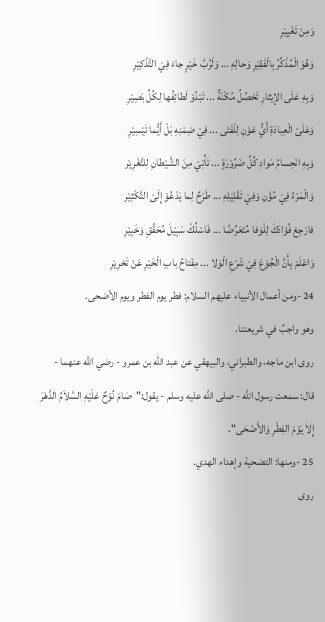وَمِنْ تَغْيِيْرِ
وَهُوَ الْمُذَكِّرُ بِالْفَقِيْرِ وَحالِهِ ... وَلَرُبَّ خَيْرٍ جاءَ فِيْ التَّذْكِيْرِ
وَبِهِ عَلَى الإيْثارِ تَحْصُلُ مُكْنَةٌ ... تَبْدُوْ لَطائِفُها لِكُلِّ بَصِيْرِ
وَعَلَىْ الْعِبادَةِ أَيُّ عَوْنِ لِلْفَتَى ... فِيْ ضِمْنِهِ بَلْ أَيُّما تَيْسِيْرِ
وَبِهِ انْحِسامُ مَوادِ كُلِّ ضَرُوْرَةٍ ... تَأْتِيْ مِنَ الشَّيْطانِ لِلتَّغْرِيْر
وَالْمَرْءُ فِيْ مُؤَنِ وَفِيْ تَقْلِيْلِهِ ... طَرْحٌ لِما يَدْعُوْ إِلَىْ التَّكْثِيْر
فارْجِعْ فُؤادَكَ لِلْوَفا مُتَعَرِّضًا ... فَاسْلُكْ سَبِيْلَ مُحَقِّقِ وَخَبِيْرِ
وَاعْلَمْ بِأَنَّ الْجُوْعَ فِيْ شَرْعِ الْوَلا ... مِفْتاحُ بابِ الْخَيْرِ عَنْ تَحْرِيْرِ
24 -ومن أعمال الأنبياء عليهم السلام: فطر يوم الفطر ويوم الأضحى.
وهو واجبٌ في شريعتنا.
روى ابن ماجه، والطبراني، والبيهقي عن عبد الله بن عمرو - رضي الله عنهما -
قال: سمعت رسول الله - صلى الله عليه وسلم - يقول:"صَامَ نُوْحٌ عَلَيْهِ السَّلاَمُ الدَّهْرَ إِلاَ يَوْمَ الفِطْرِ وَالأَضْحَى".
25 -ومنها: التضحية وإهداء الهدي.
روى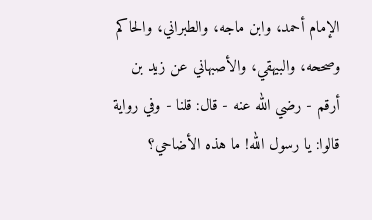الإمام أحمد، وابن ماجه، والطبراني، والحاكم وصححه، والبيهقي، والأصبهاني عن زيد بن أرقم - رضي الله عنه - قال: قلنا - وفي رواية قالوا: يا رسول الله! ما هذه الأضاحي؟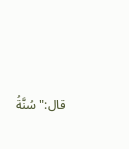قال:"سُنَّةُ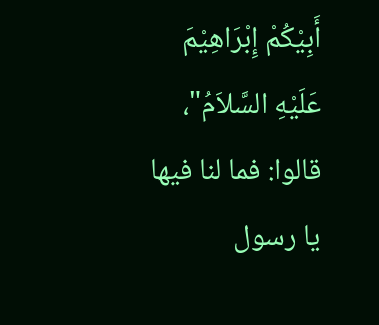أَبِيْكُمْ إِبْرَاهِيْمَ عَلَيْهِ السَّلاَمُ"، قالوا: فما لنا فيها يا رسول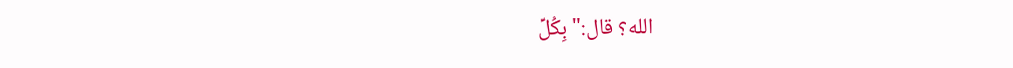الله؟ قال:"بِكُلِّ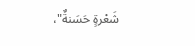شَعْرةٍ حَسَنةٌ"،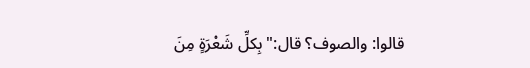قالوا: والصوف؟ قال:"بِكلِّ شَعْرَةٍ مِنَ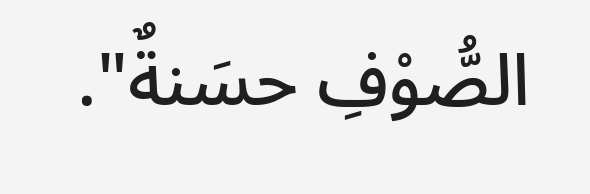الصُّوْفِ حسَنةٌ".